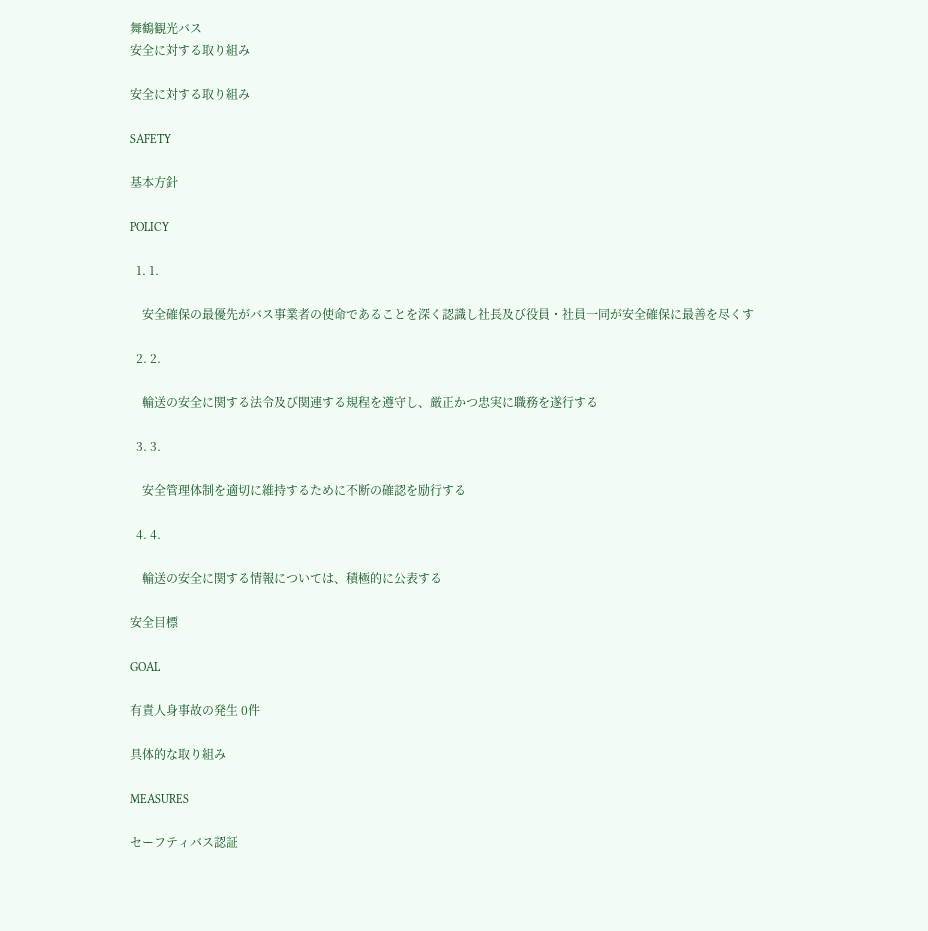舞鶴観光バス
安全に対する取り組み

安全に対する取り組み

SAFETY

基本方針

POLICY

  1. 1.

    安全確保の最優先がバス事業者の使命であることを深く認識し社長及び役員・社員一同が安全確保に最善を尽くす

  2. 2.

    輸送の安全に関する法令及び関連する規程を遵守し、厳正かつ忠実に職務を遂行する

  3. 3.

    安全管理体制を適切に維持するために不断の確認を励行する

  4. 4.

    輸送の安全に関する情報については、積極的に公表する

安全目標

GOAL

有責人身事故の発生 0件

具体的な取り組み

MEASURES

セーフティバス認証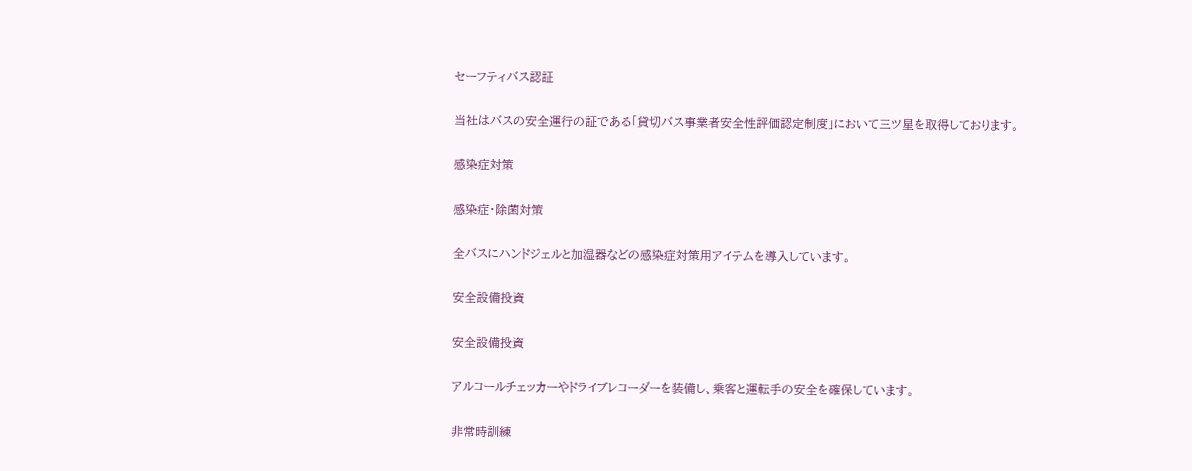セーフティバス認証

当社はバスの安全運行の証である「貸切バス事業者安全性評価認定制度」において三ツ星を取得しております。

感染症対策

感染症・除菌対策

全バスにハンドジェルと加湿器などの感染症対策用アイテムを導入しています。

安全設備投資

安全設備投資

アルコールチェッカーやドライブレコーダーを装備し、乗客と運転手の安全を確保しています。

非常時訓練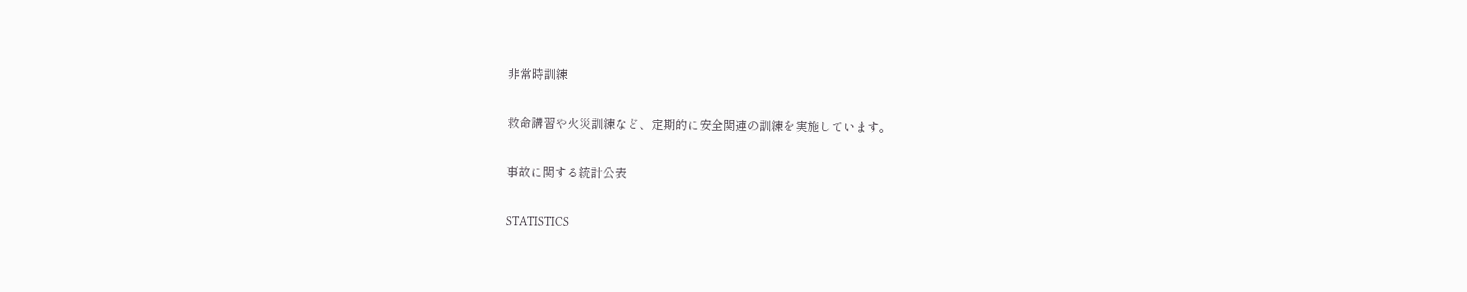非常時訓練

救命講習や火災訓練など、定期的に安全関連の訓練を実施しています。

事故に関する統計公表

STATISTICS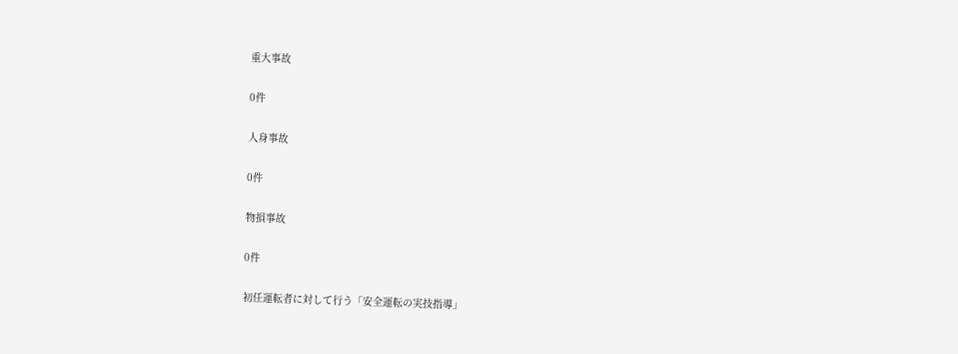重大事故

0件

人身事故

0件

物損事故

0件

初任運転者に対して行う「安全運転の実技指導」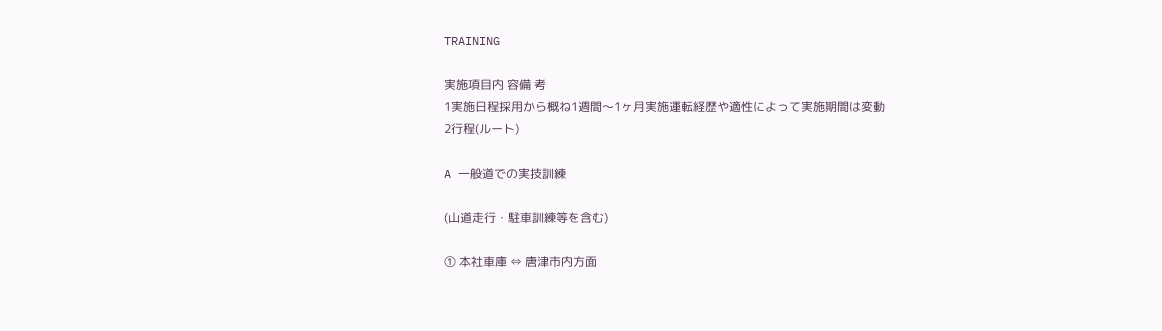TRAINING

実施項目内 容備 考
1実施日程採用から概ね1週間〜1ヶ月実施運転経歴や適性によって実施期間は変動
2行程(ルート)

A 一般道での実技訓練

(山道走行・駐車訓練等を含む)

① 本社車庫 ⇔ 唐津市内方面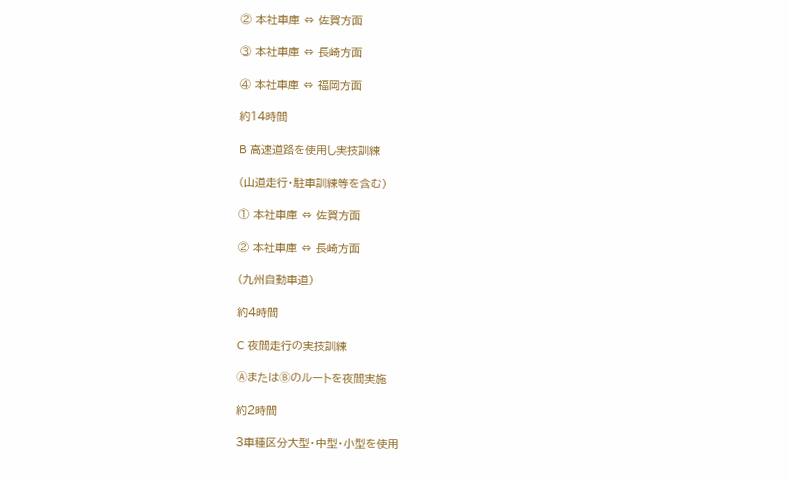② 本社車庫 ⇔ 佐賀方面

③ 本社車庫 ⇔ 長崎方面

④ 本社車庫 ⇔ 福岡方面

約14時間

B 高速道路を使用し実技訓練

(山道走行・駐車訓練等を含む)

① 本社車庫 ⇔ 佐賀方面

② 本社車庫 ⇔ 長崎方面

(九州自動車道)

約4時間

C 夜間走行の実技訓練

ⒶまたはⒷのルートを夜間実施

約2時間

3車種区分大型・中型・小型を使用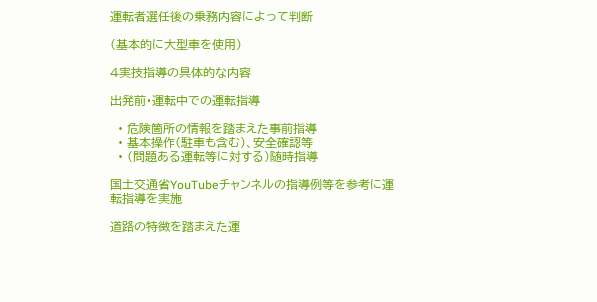運転者選任後の乗務内容によって判断

(基本的に大型車を使用)

4実技指導の具体的な内容

出発前・運転中での運転指導

  • 危険箇所の情報を踏まえた事前指導
  • 基本操作(駐車も含む)、安全確認等
  • (問題ある運転等に対する)随時指導

国土交通省YouTubeチャンネルの指導例等を参考に運転指導を実施

道路の特徴を踏まえた運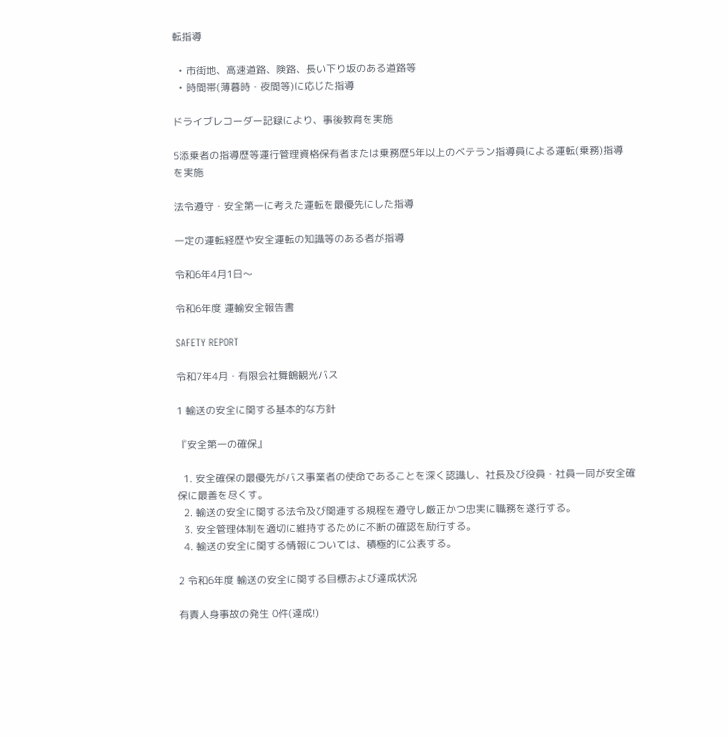転指導

  • 市街地、高速道路、険路、長い下り坂のある道路等
  • 時間帯(薄暮時・夜間等)に応じた指導

ドライブレコーダー記録により、事後教育を実施

5添乗者の指導歴等運行管理資格保有者または乗務歴5年以上のベテラン指導員による運転(乗務)指導を実施

法令遵守・安全第一に考えた運転を最優先にした指導

一定の運転経歴や安全運転の知識等のある者が指導

令和6年4月1日〜

令和6年度 運輸安全報告書

SAFETY REPORT

令和7年4月・有限会社舞鶴観光バス

1 輸送の安全に関する基本的な方針

『安全第一の確保』

  1. 安全確保の最優先がバス事業者の使命であることを深く認識し、社長及び役員・社員一同が安全確保に最善を尽くす。
  2. 輸送の安全に関する法令及び関連する規程を遵守し厳正かつ忠実に職務を遂行する。
  3. 安全管理体制を適切に維持するために不断の確認を励行する。
  4. 輸送の安全に関する情報については、積極的に公表する。

2 令和6年度 輸送の安全に関する目標および達成状況

有責人身事故の発生 0件(達成!)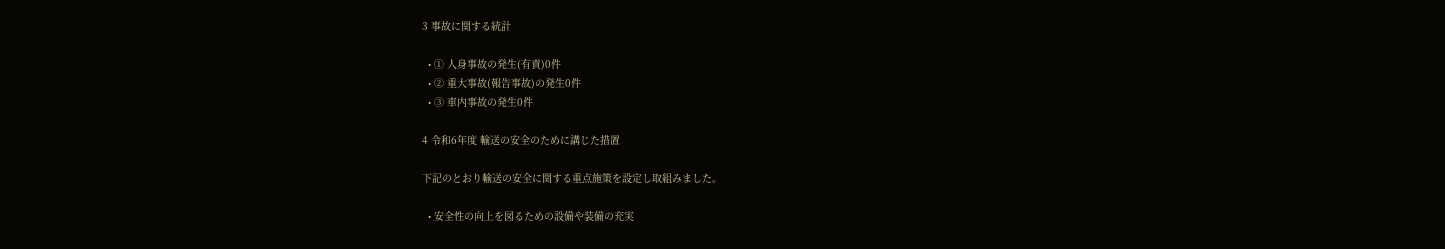3 事故に関する統計

  • ① 人身事故の発生(有責)0件
  • ② 重大事故(報告事故)の発生0件
  • ③ 車内事故の発生0件

4 令和6年度 輸送の安全のために講じた措置

下記のとおり輸送の安全に関する重点施策を設定し取組みました。

  • 安全性の向上を図るための設備や装備の充実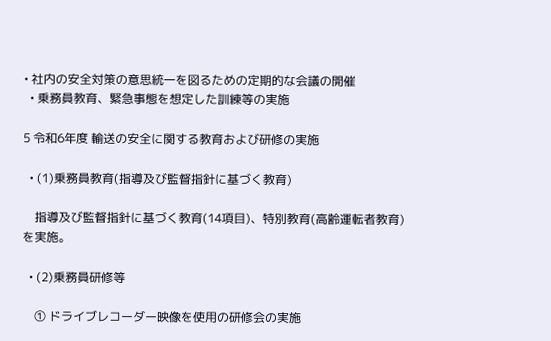• 社内の安全対策の意思統一を図るための定期的な会議の開催
  • 乗務員教育、緊急事態を想定した訓練等の実施

5 令和6年度 輸送の安全に関する教育および研修の実施

  • (1)乗務員教育(指導及び監督指針に基づく教育)

    指導及び監督指針に基づく教育(14項目)、特別教育(高齢運転者教育)を実施。

  • (2)乗務員研修等

    ① ドライブレコーダー映像を使用の研修会の実施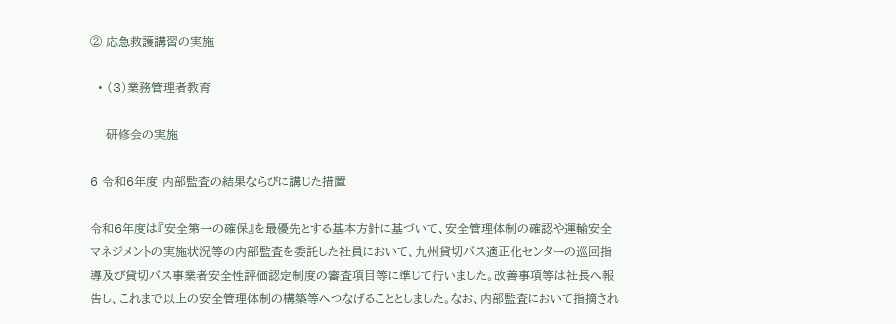② 応急救護講習の実施

  • (3)業務管理者教育

    研修会の実施

6 令和6年度 内部監査の結果ならびに講じた措置

令和6年度は『安全第一の確保』を最優先とする基本方針に基づいて、安全管理体制の確認や運輸安全マネジメントの実施状況等の内部監査を委託した社員において、九州貸切バス適正化センターの巡回指導及び貸切バス事業者安全性評価認定制度の審査項目等に準じて行いました。改善事項等は社長へ報告し、これまで以上の安全管理体制の構築等へつなげることとしました。なお、内部監査において指摘され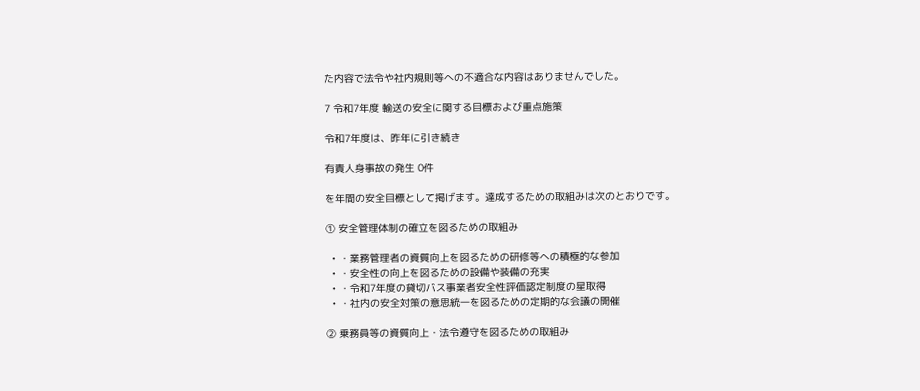た内容で法令や社内規則等への不適合な内容はありませんでした。

7 令和7年度 輸送の安全に関する目標および重点施策

令和7年度は、昨年に引き続き

有責人身事故の発生 0件

を年間の安全目標として掲げます。達成するための取組みは次のとおりです。

① 安全管理体制の確立を図るための取組み

  • ・業務管理者の資質向上を図るための研修等への積極的な参加
  • ・安全性の向上を図るための設備や装備の充実
  • ・令和7年度の貸切バス事業者安全性評価認定制度の星取得
  • ・社内の安全対策の意思統一を図るための定期的な会議の開催

② 乗務員等の資質向上・法令遵守を図るための取組み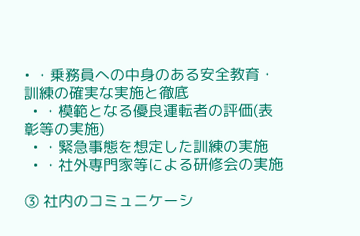• ・乗務員への中身のある安全教育・訓練の確実な実施と徹底
  • ・模範となる優良運転者の評価(表彰等の実施)
  • ・緊急事態を想定した訓練の実施
  • ・社外専門家等による研修会の実施

③ 社内のコミュニケーシ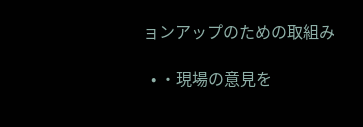ョンアップのための取組み

  • ・現場の意見を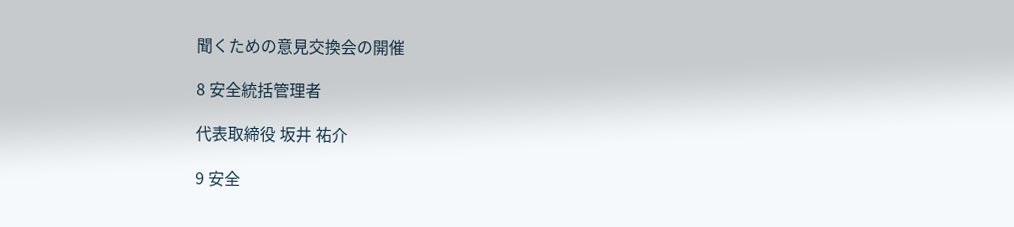聞くための意見交換会の開催

8 安全統括管理者

代表取締役 坂井 祐介

9 安全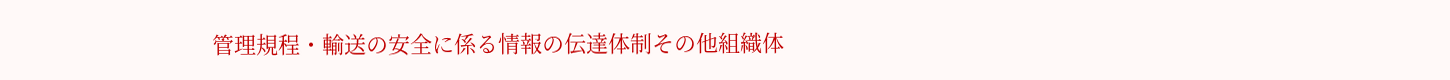管理規程・輸送の安全に係る情報の伝達体制その他組織体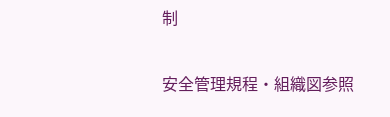制

安全管理規程・組織図参照